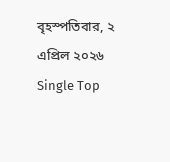বৃহস্পতিবার, ২ এপ্রিল ২০২৬
Single Top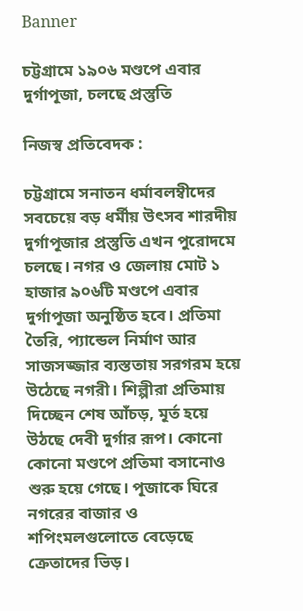Banner

চট্টগ্রামে ১৯০৬ মণ্ডপে এবার দুর্গাপূজা, চলছে প্রস্তুতি

নিজস্ব প্রতিবেদক :

চট্টগ্রামে সনাতন ধর্মাবলম্বীদের সবচেয়ে বড় ধর্মীয় উৎসব শারদীয় দুর্গাপূজার প্রস্তুতি এখন পুরোদমে চলছে। নগর ও জেলায় মোট ১ হাজার ৯০৬টি মণ্ডপে এবার দুর্গাপূজা অনুষ্ঠিত হবে। প্রতিমা তৈরি, প্যান্ডেল নির্মাণ আর সাজসজ্জার ব্যস্ততায় সরগরম হয়ে উঠেছে নগরী। শিল্পীরা প্রতিমায় দিচ্ছেন শেষ আঁচড়, মূর্ত হয়ে উঠছে দেবী দুর্গার রূপ। কোনো কোনো মণ্ডপে প্রতিমা বসানোও শুরু হয়ে গেছে। পূজাকে ঘিরে নগরের বাজার ও শপিংমলগুলোতে বেড়েছে ক্রেতাদের ভিড়।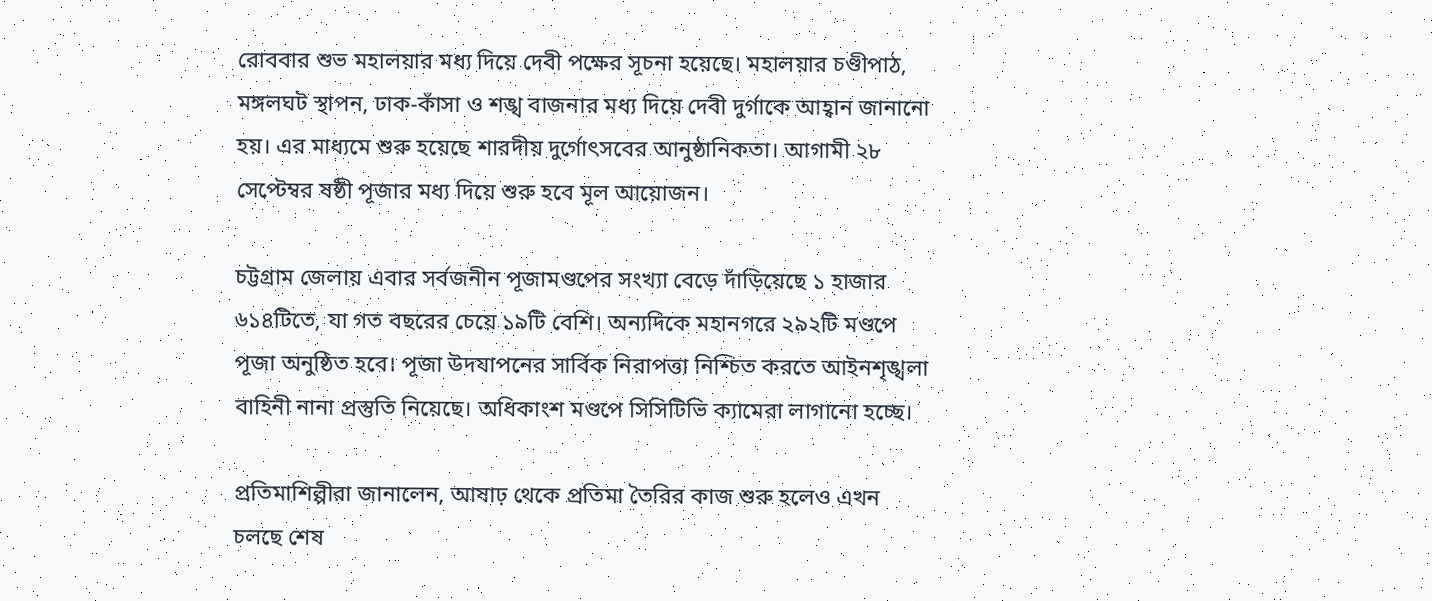রোববার শুভ মহালয়ার মধ্য দিয়ে দেবী পক্ষের সূচনা হয়েছে। মহালয়ার চণ্ডীপাঠ, মঙ্গলঘট স্থাপন, ঢাক-কাঁসা ও শঙ্খ বাজনার মধ্য দিয়ে দেবী দুর্গাকে আহ্বান জানানো হয়। এর মাধ্যমে শুরু হয়েছে শারদীয় দুর্গোৎসবের আনুষ্ঠানিকতা। আগামী ২৮ সেপ্টেম্বর ষষ্ঠী পূজার মধ্য দিয়ে শুরু হবে মূল আয়োজন।

চট্টগ্রাম জেলায় এবার সর্বজনীন পূজামণ্ডপের সংখ্যা বেড়ে দাঁড়িয়েছে ১ হাজার ৬১৪টিতে, যা গত বছরের চেয়ে ১৯টি বেশি। অন্যদিকে মহানগরে ২৯২টি মণ্ডপে পূজা অনুষ্ঠিত হবে। পূজা উদযাপনের সার্বিক নিরাপত্তা নিশ্চিত করতে আইনশৃঙ্খলা বাহিনী নানা প্রস্তুতি নিয়েছে। অধিকাংশ মণ্ডপে সিসিটিভি ক্যামেরা লাগানো হচ্ছে।

প্রতিমাশিল্পীরা জানালেন, আষাঢ় থেকে প্রতিমা তৈরির কাজ শুরু হলেও এখন চলছে শেষ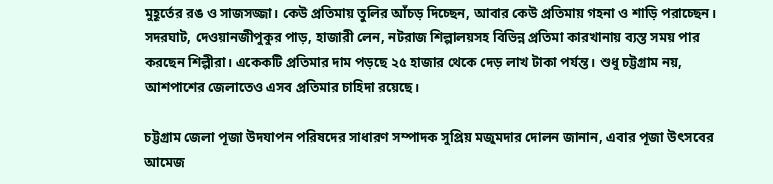মুহূর্তের রঙ ও সাজসজ্জা। কেউ প্রতিমায় তুলির আঁচড় দিচ্ছেন, আবার কেউ প্রতিমায় গহনা ও শাড়ি পরাচ্ছেন। সদরঘাট, দেওয়ানজীপুকুর পাড়, হাজারী লেন, নটরাজ শিল্পালয়সহ বিভিন্ন প্রতিমা কারখানায় ব্যস্ত সময় পার করছেন শিল্পীরা। একেকটি প্রতিমার দাম পড়ছে ২৫ হাজার থেকে দেড় লাখ টাকা পর্যন্ত। শুধু চট্টগ্রাম নয়, আশপাশের জেলাতেও এসব প্রতিমার চাহিদা রয়েছে।

চট্টগ্রাম জেলা পূজা উদযাপন পরিষদের সাধারণ সম্পাদক সুপ্রিয় মজুমদার দোলন জানান, এবার পূজা উৎসবের আমেজ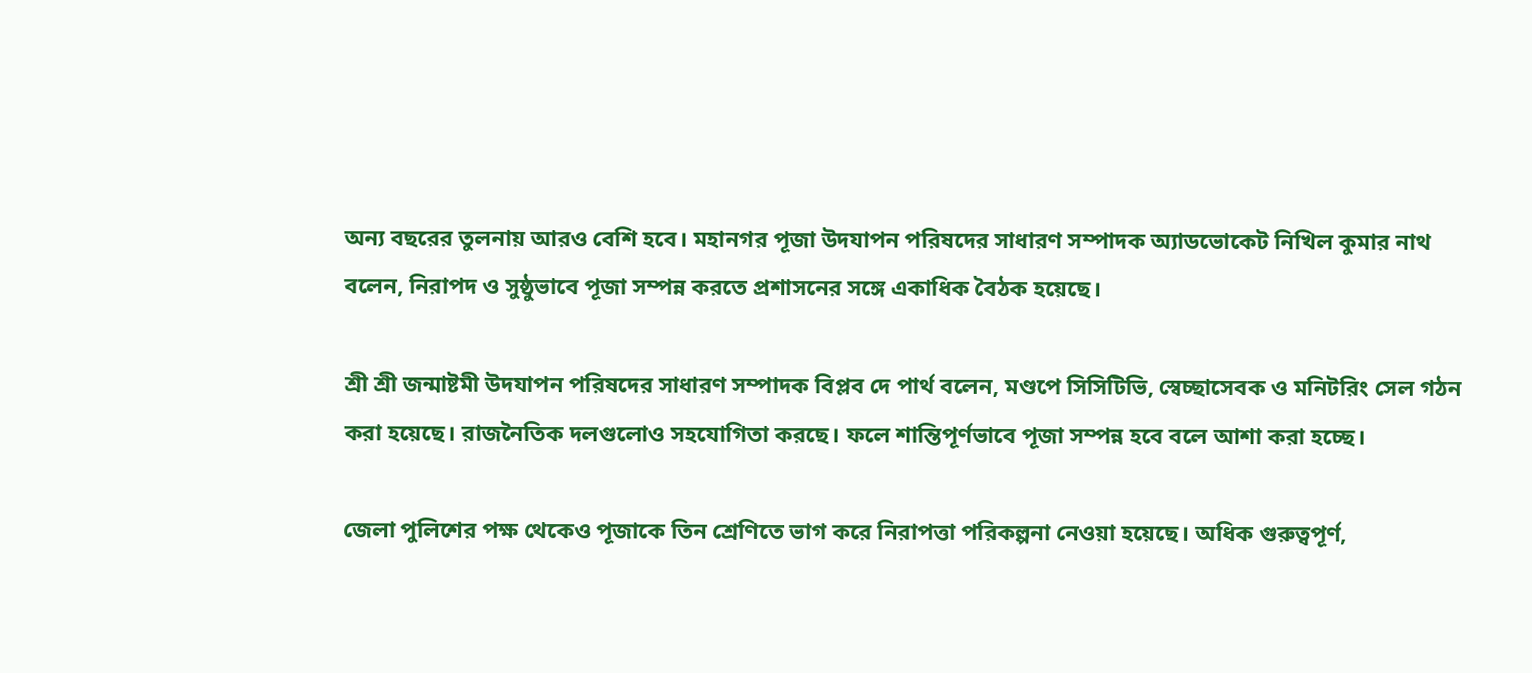অন্য বছরের তুলনায় আরও বেশি হবে। মহানগর পূজা উদযাপন পরিষদের সাধারণ সম্পাদক অ্যাডভোকেট নিখিল কুমার নাথ বলেন, নিরাপদ ও সুষ্ঠুভাবে পূজা সম্পন্ন করতে প্রশাসনের সঙ্গে একাধিক বৈঠক হয়েছে।

শ্রী শ্রী জন্মাষ্টমী উদযাপন পরিষদের সাধারণ সম্পাদক বিপ্লব দে পার্থ বলেন, মণ্ডপে সিসিটিভি, স্বেচ্ছাসেবক ও মনিটরিং সেল গঠন করা হয়েছে। রাজনৈতিক দলগুলোও সহযোগিতা করছে। ফলে শান্তিপূর্ণভাবে পূজা সম্পন্ন হবে বলে আশা করা হচ্ছে।

জেলা পুলিশের পক্ষ থেকেও পূজাকে তিন শ্রেণিতে ভাগ করে নিরাপত্তা পরিকল্পনা নেওয়া হয়েছে। অধিক গুরুত্বপূর্ণ,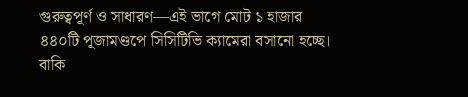গুরুত্বপূর্ণ ও সাধারণ—এই ভাগে মোট ১ হাজার ৪৪০টি পূজামণ্ডপে সিসিটিভি ক্যামেরা বসানো হচ্ছে। বাকি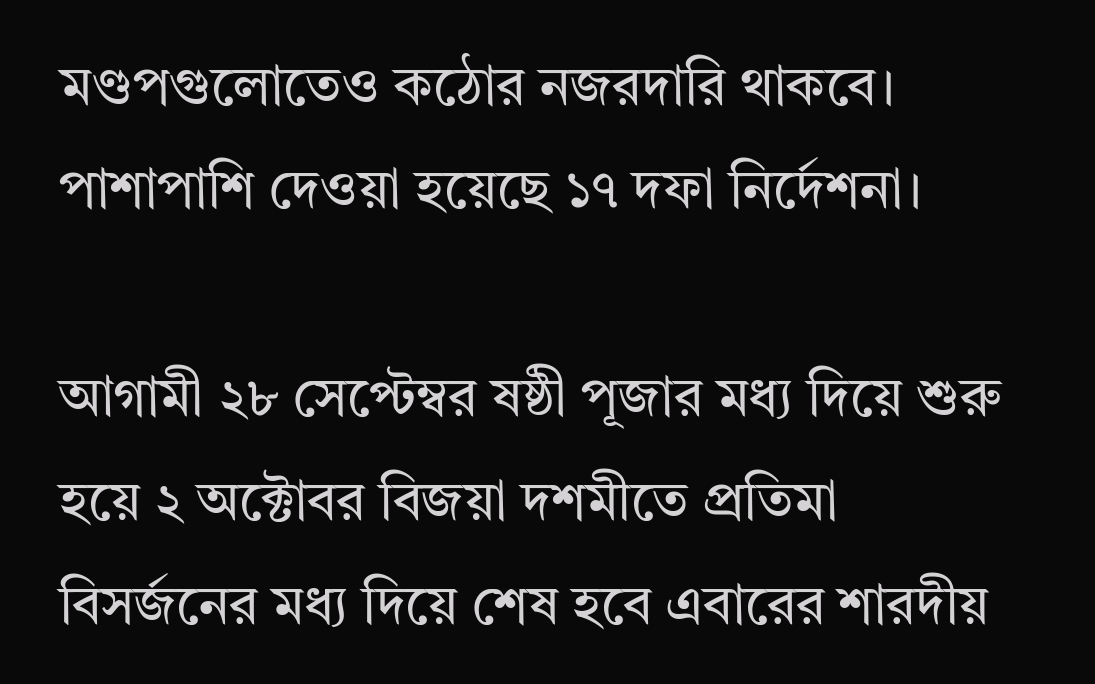মণ্ডপগুলোতেও কঠোর নজরদারি থাকবে। পাশাপাশি দেওয়া হয়েছে ১৭ দফা নির্দেশনা।

আগামী ২৮ সেপ্টেম্বর ষষ্ঠী পূজার মধ্য দিয়ে শুরু হয়ে ২ অক্টোবর বিজয়া দশমীতে প্রতিমা বিসর্জনের মধ্য দিয়ে শেষ হবে এবারের শারদীয়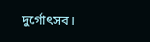দুর্গোৎসব।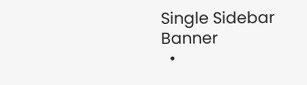Single Sidebar Banner
  •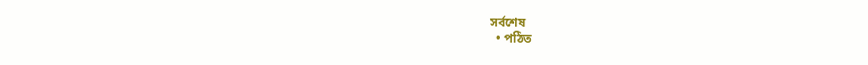সর্বশেষ
  • পঠিত